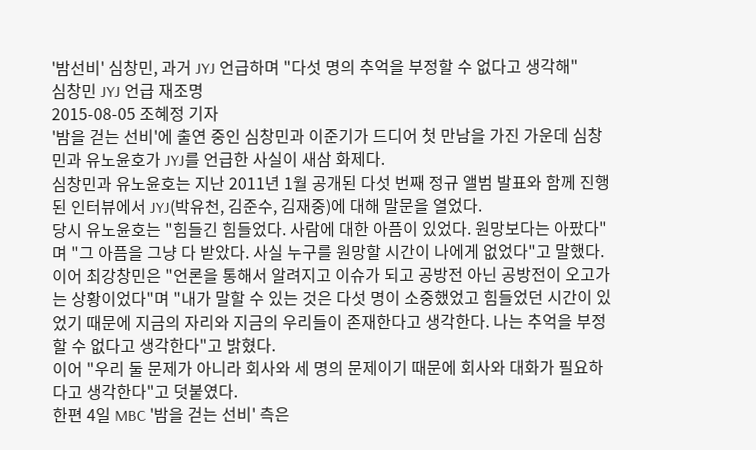'밤선비' 심창민, 과거 JYJ 언급하며 "다섯 명의 추억을 부정할 수 없다고 생각해"
심창민 JYJ 언급 재조명
2015-08-05 조혜정 기자
'밤을 걷는 선비'에 출연 중인 심창민과 이준기가 드디어 첫 만남을 가진 가운데 심창민과 유노윤호가 JYJ를 언급한 사실이 새삼 화제다.
심창민과 유노윤호는 지난 2011년 1월 공개된 다섯 번째 정규 앨범 발표와 함께 진행된 인터뷰에서 JYJ(박유천, 김준수, 김재중)에 대해 말문을 열었다.
당시 유노윤호는 "힘들긴 힘들었다. 사람에 대한 아픔이 있었다. 원망보다는 아팠다"며 "그 아픔을 그냥 다 받았다. 사실 누구를 원망할 시간이 나에게 없었다"고 말했다.
이어 최강창민은 "언론을 통해서 알려지고 이슈가 되고 공방전 아닌 공방전이 오고가는 상황이었다"며 "내가 말할 수 있는 것은 다섯 명이 소중했었고 힘들었던 시간이 있었기 때문에 지금의 자리와 지금의 우리들이 존재한다고 생각한다. 나는 추억을 부정할 수 없다고 생각한다"고 밝혔다.
이어 "우리 둘 문제가 아니라 회사와 세 명의 문제이기 때문에 회사와 대화가 필요하다고 생각한다"고 덧붙였다.
한편 4일 MBC '밤을 걷는 선비' 측은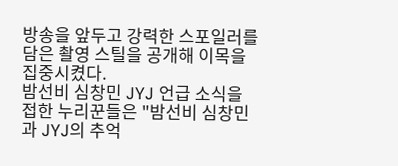방송을 앞두고 강력한 스포일러를 담은 촬영 스틸을 공개해 이목을 집중시켰다.
밤선비 심창민 JYJ 언급 소식을 접한 누리꾼들은 "밤선비 심창민과 JYJ의 추억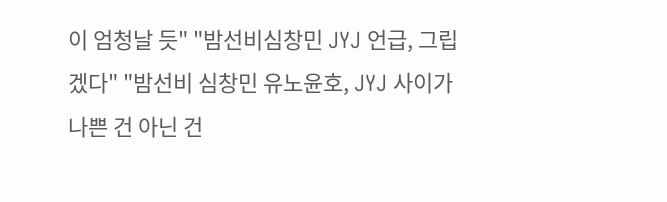이 엄청날 듯" "밤선비심창민 JYJ 언급, 그립겠다" "밤선비 심창민 유노윤호, JYJ 사이가 나쁜 건 아닌 건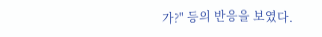가?" 등의 반응을 보였다.